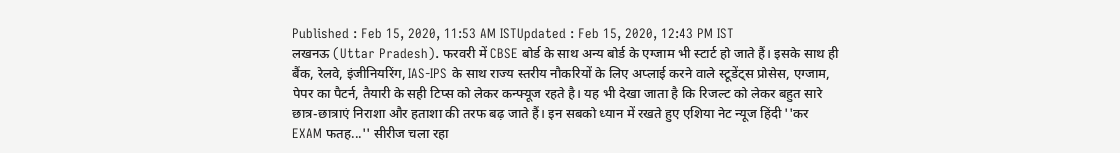Published : Feb 15, 2020, 11:53 AM ISTUpdated : Feb 15, 2020, 12:43 PM IST
लखनऊ (Uttar Pradesh). फरवरी में CBSE बोर्ड के साथ अन्य बोर्ड के एग्जाम भी स्टार्ट हो जाते हैं। इसके साथ ही बैंक, रेलवे, इंजीनियरिंग, IAS-IPS के साथ राज्य स्तरीय नौकरियों के लिए अप्लाई करने वाले स्टूडेंट्स प्रोसेस, एग्जाम, पेपर का पैटर्न, तैयारी के सही टिप्स को लेकर कन्फ्यूज रहते है। यह भी देखा जाता है कि रिजल्ट को लेकर बहुत सारे छात्र-छात्राएं निराशा और हताशा की तरफ बढ़ जाते हैं। इन सबको ध्यान में रखते हुए एशिया नेट न्यूज हिंदी ''कर EXAM फतह...'' सीरीज चला रहा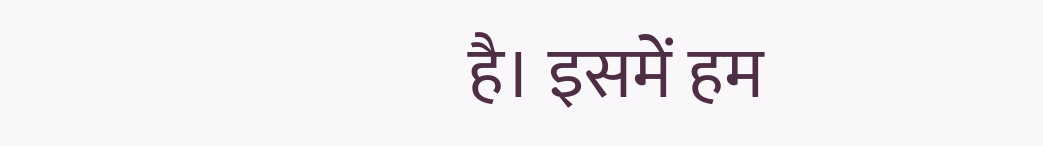है। इसमें हम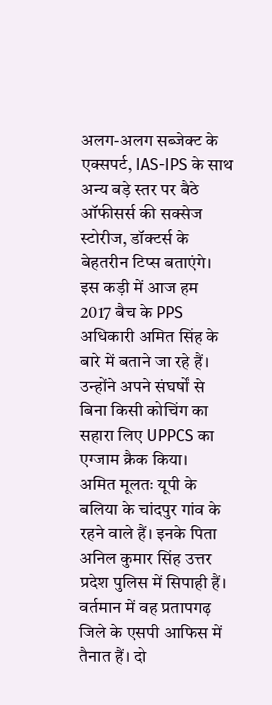अलग-अलग सब्जेक्ट के एक्सपर्ट, IAS-IPS के साथ अन्य बड़े स्तर पर बैठे ऑफीसर्स की सक्सेज स्टोरीज, डॉक्टर्स के बेहतरीन टिप्स बताएंगे। इस कड़ी में आज हम 2017 बैच के PPS अधिकारी अमित सिंह के बारे में बताने जा रहे हैं। उन्होंने अपने संघर्षों से बिना किसी कोचिंग का सहारा लिए UPPCS का एग्जाम क्रैक किया।
अमित मूलतः यूपी के बलिया के चांदपुर गांव के रहने वाले हैं। इनके पिता अनिल कुमार सिंह उत्तर प्रदेश पुलिस में सिपाही हैं। वर्तमान में वह प्रतापगढ़ जिले के एसपी आफिस में तैनात हैं। दो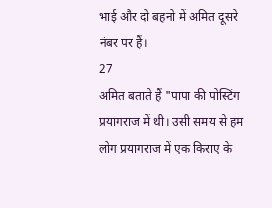भाई और दो बहनो में अमित दूसरे नंबर पर हैं।
27
अमित बताते हैं "पापा की पोस्टिंग प्रयागराज में थी। उसी समय से हम लोग प्रयागराज में एक किराए के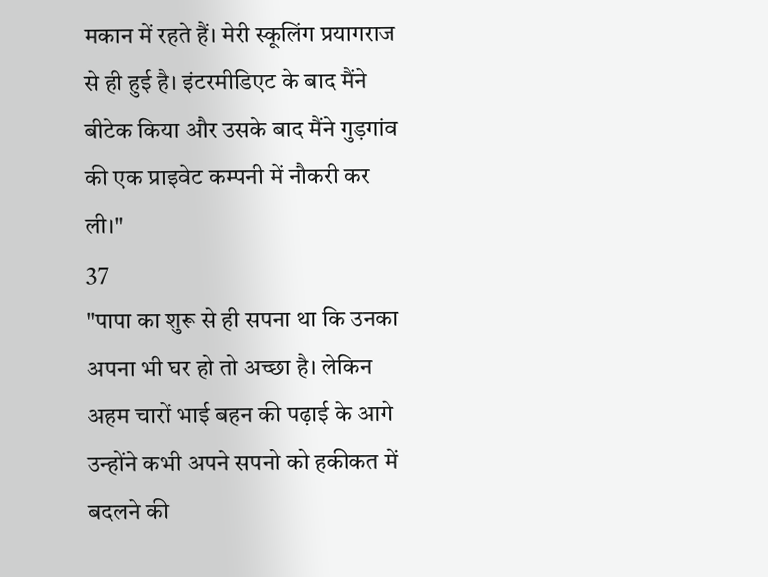मकान में रहते हैं। मेरी स्कूलिंग प्रयागराज से ही हुई है। इंटरमीडिएट के बाद मैंने बीटेक किया और उसके बाद मैंने गुड़गांव की एक प्राइवेट कम्पनी में नौकरी कर ली।"
37
"पापा का शुरू से ही सपना था कि उनका अपना भी घर हो तो अच्छा है। लेकिन अहम चारों भाई बहन की पढ़ाई के आगे उन्होंने कभी अपने सपनो को हकीकत में बदलने की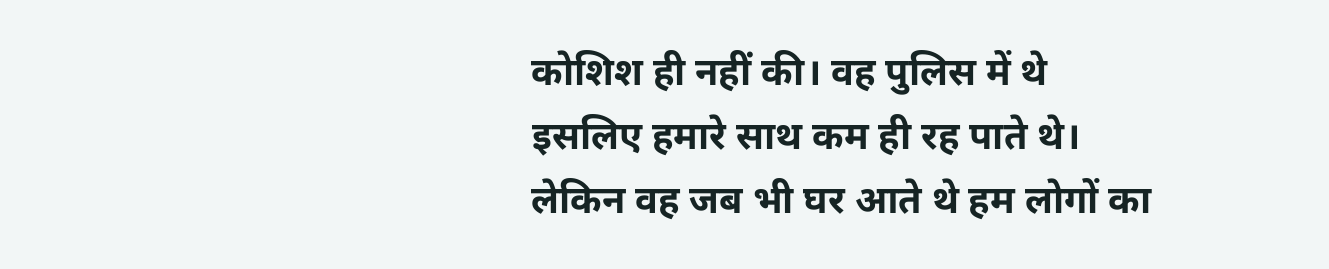कोशिश ही नहीं की। वह पुलिस में थे इसलिए हमारे साथ कम ही रह पाते थे। लेकिन वह जब भी घर आते थे हम लोगों का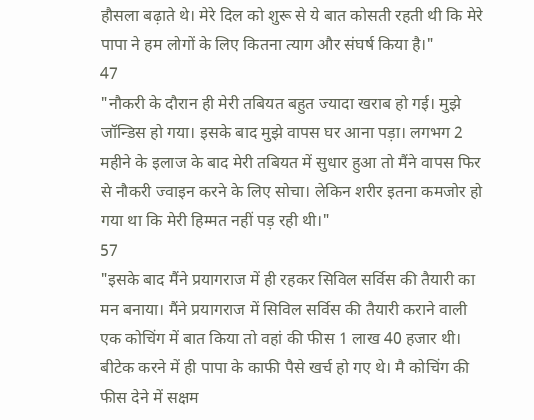हौसला बढ़ाते थे। मेरे दिल को शुरू से ये बात कोसती रहती थी कि मेरे पापा ने हम लोगों के लिए कितना त्याग और संघर्ष किया है।"
47
"नौकरी के दौरान ही मेरी तबियत बहुत ज्यादा खराब हो गई। मुझे जॉन्डिस हो गया। इसके बाद मुझे वापस घर आना पड़ा। लगभग 2 महीने के इलाज के बाद मेरी तबियत में सुधार हुआ तो मैंने वापस फिर से नौकरी ज्वाइन करने के लिए सोचा। लेकिन शरीर इतना कमजोर हो गया था कि मेरी हिम्मत नहीं पड़ रही थी।"
57
"इसके बाद मैंने प्रयागराज में ही रहकर सिविल सर्विस की तैयारी का मन बनाया। मैंने प्रयागराज में सिविल सर्विस की तैयारी कराने वाली एक कोचिंग में बात किया तो वहां की फीस 1 लाख 40 हजार थी। बीटेक करने में ही पापा के काफी पैसे खर्च हो गए थे। मै कोचिंग की फीस देने में सक्षम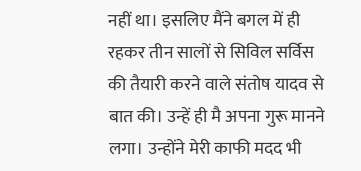नहीं था। इसलिए मैंने बगल में ही रहकर तीन सालों से सिविल सर्विस की तैयारी करने वाले संतोष यादव से बात की। उन्हें ही मै अपना गुरू मानने लगा। उन्होंने मेरी काफी मदद भी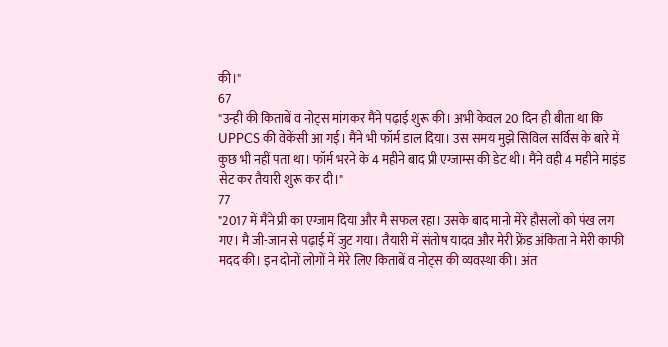की।"
67
"उन्ही की किताबें व नोट्स मांगकर मैंने पढ़ाई शुरू की। अभी केवल 20 दिन ही बीता था कि UPPCS की वेकेंसी आ गई। मैंने भी फॉर्म डाल दिया। उस समय मुझे सिविल सर्विस के बारे में कुछ भी नहीं पता था। फॉर्म भरने के 4 महीने बाद प्री एग्जाम्स की डेट थी। मैंने वही 4 महीने माइंड सेट कर तैयारी शुरू कर दी।"
77
"2017 में मैंने प्री का एग्जाम दिया और मै सफल रहा। उसके बाद मानो मेरे हौसलों को पंख लग गए। मै जी-जान से पढ़ाई में जुट गया। तैयारी में संतोष यादव और मेरी फ्रेंड अंकिता ने मेरी काफी मदद की। इन दोनों लोगों ने मेरे लिए किताबें व नोट्स की व्यवस्था की। अंत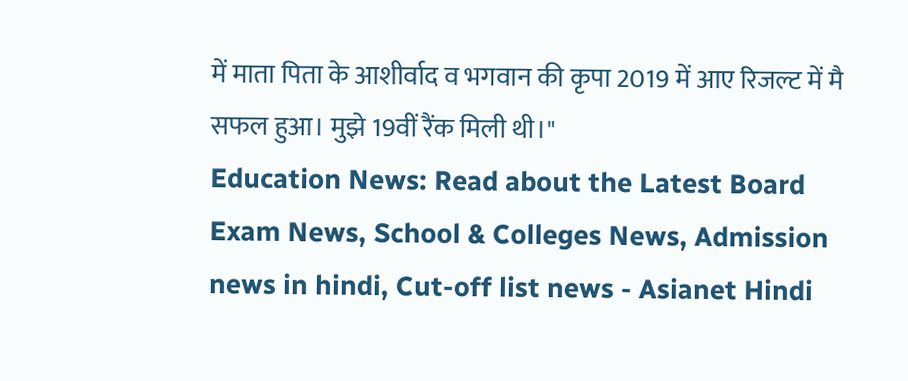में माता पिता के आशीर्वाद व भगवान की कृपा 2019 में आए रिजल्ट में मै सफल हुआ। मुझे 19वीं रैंक मिली थी।"
Education News: Read about the Latest Board Exam News, School & Colleges News, Admission news in hindi, Cut-off list news - Asianet Hindi